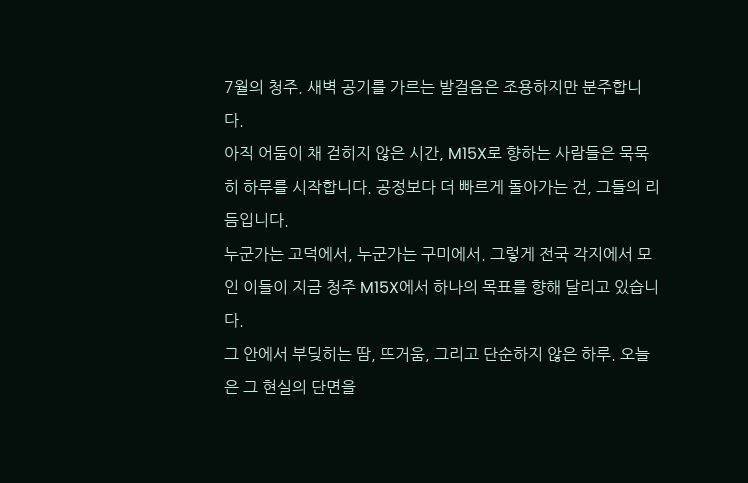7월의 청주. 새벽 공기를 가르는 발걸음은 조용하지만 분주합니다.
아직 어둠이 채 걷히지 않은 시간, M15X로 향하는 사람들은 묵묵히 하루를 시작합니다. 공정보다 더 빠르게 돌아가는 건, 그들의 리듬입니다.
누군가는 고덕에서, 누군가는 구미에서. 그렇게 전국 각지에서 모인 이들이 지금 청주 M15X에서 하나의 목표를 향해 달리고 있습니다.
그 안에서 부딪히는 땀, 뜨거움, 그리고 단순하지 않은 하루. 오늘은 그 현실의 단면을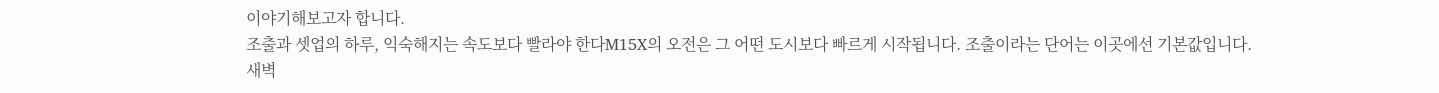이야기해보고자 합니다.
조출과 셋업의 하루, 익숙해지는 속도보다 빨라야 한다M15X의 오전은 그 어떤 도시보다 빠르게 시작됩니다. 조출이라는 단어는 이곳에선 기본값입니다.
새벽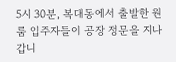5시 30분, 복대동에서 출발한 원룸 입주자들이 공장 정문을 지나갑니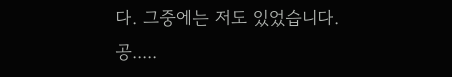다. 그중에는 저도 있었습니다.
공.....